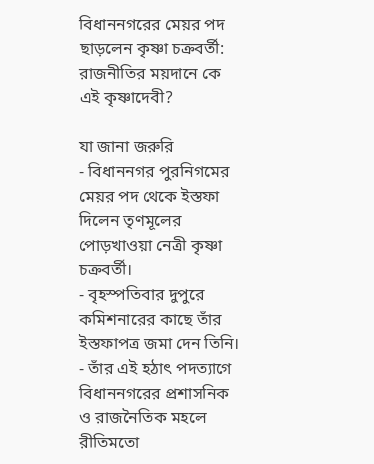বিধাননগরের মেয়র পদ ছাড়লেন কৃষ্ণা চক্রবর্তী: রাজনীতির ময়দানে কে এই কৃষ্ণাদেবী?

যা জানা জরুরি
- বিধাননগর পুরনিগমের মেয়র পদ থেকে ইস্তফা দিলেন তৃণমূলের পোড়খাওয়া নেত্রী কৃষ্ণা চক্রবর্তী।
- বৃহস্পতিবার দুপুরে কমিশনারের কাছে তাঁর ইস্তফাপত্র জমা দেন তিনি।
- তাঁর এই হঠাৎ পদত্যাগে বিধাননগরের প্রশাসনিক ও রাজনৈতিক মহলে রীতিমতো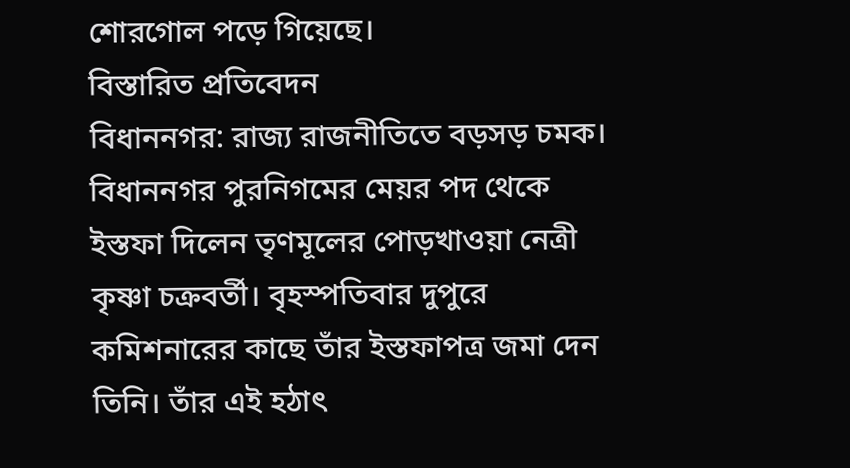শোরগোল পড়ে গিয়েছে।
বিস্তারিত প্রতিবেদন
বিধাননগর: রাজ্য রাজনীতিতে বড়সড় চমক। বিধাননগর পুরনিগমের মেয়র পদ থেকে ইস্তফা দিলেন তৃণমূলের পোড়খাওয়া নেত্রী কৃষ্ণা চক্রবর্তী। বৃহস্পতিবার দুপুরে কমিশনারের কাছে তাঁর ইস্তফাপত্র জমা দেন তিনি। তাঁর এই হঠাৎ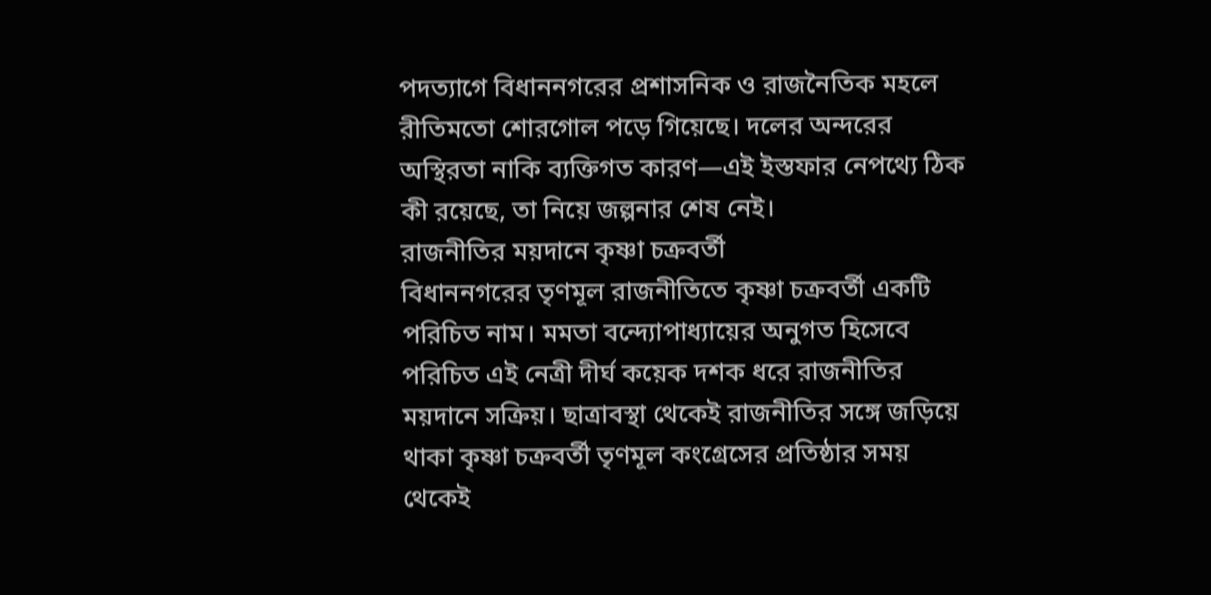পদত্যাগে বিধাননগরের প্রশাসনিক ও রাজনৈতিক মহলে রীতিমতো শোরগোল পড়ে গিয়েছে। দলের অন্দরের অস্থিরতা নাকি ব্যক্তিগত কারণ—এই ইস্তফার নেপথ্যে ঠিক কী রয়েছে, তা নিয়ে জল্পনার শেষ নেই।
রাজনীতির ময়দানে কৃষ্ণা চক্রবর্তী
বিধাননগরের তৃণমূল রাজনীতিতে কৃষ্ণা চক্রবর্তী একটি পরিচিত নাম। মমতা বন্দ্যোপাধ্যায়ের অনুগত হিসেবে পরিচিত এই নেত্রী দীর্ঘ কয়েক দশক ধরে রাজনীতির ময়দানে সক্রিয়। ছাত্রাবস্থা থেকেই রাজনীতির সঙ্গে জড়িয়ে থাকা কৃষ্ণা চক্রবর্তী তৃণমূল কংগ্রেসের প্রতিষ্ঠার সময় থেকেই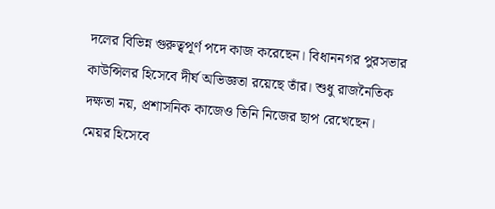দলের বিভিন্ন গুরুত্বপূর্ণ পদে কাজ করেছেন। বিধাননগর পুরসভার কাউন্সিলর হিসেবে দীর্ঘ অভিজ্ঞতা রয়েছে তাঁর। শুধু রাজনৈতিক দক্ষতা নয়, প্রশাসনিক কাজেও তিনি নিজের ছাপ রেখেছেন।
মেয়র হিসেবে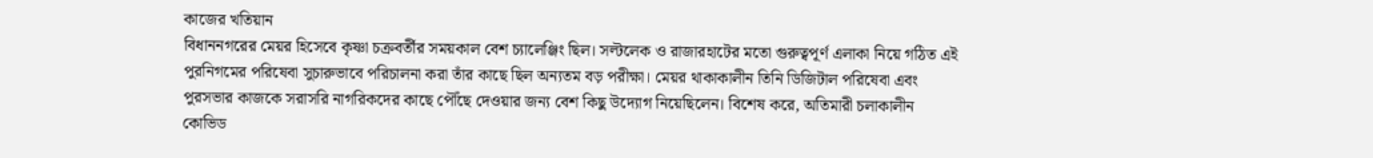কাজের খতিয়ান
বিধাননগরের মেয়র হিসেবে কৃষ্ণা চক্রবর্তীর সময়কাল বেশ চ্যালেঞ্জিং ছিল। সল্টলেক ও রাজারহাটের মতো গুরুত্বপূর্ণ এলাকা নিয়ে গঠিত এই পুরনিগমের পরিষেবা সুচারুভাবে পরিচালনা করা তাঁর কাছে ছিল অন্যতম বড় পরীক্ষা। মেয়র থাকাকালীন তিনি ডিজিটাল পরিষেবা এবং পুরসভার কাজকে সরাসরি নাগরিকদের কাছে পৌঁছে দেওয়ার জন্য বেশ কিছু উদ্যোগ নিয়েছিলেন। বিশেষ করে, অতিমারী চলাকালীন কোভিড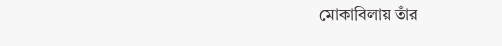মোকাবিলায় তাঁর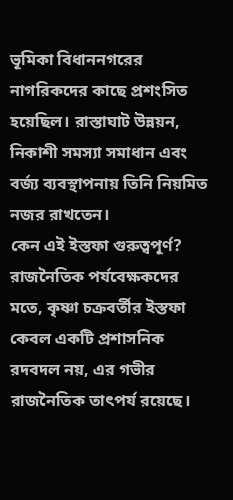ভূমিকা বিধাননগরের নাগরিকদের কাছে প্রশংসিত হয়েছিল। রাস্তাঘাট উন্নয়ন, নিকাশী সমস্যা সমাধান এবং বর্জ্য ব্যবস্থাপনায় তিনি নিয়মিত নজর রাখতেন।
কেন এই ইস্তফা গুরুত্বপূর্ণ?
রাজনৈতিক পর্যবেক্ষকদের মতে, কৃষ্ণা চক্রবর্তীর ইস্তফা কেবল একটি প্রশাসনিক রদবদল নয়, এর গভীর রাজনৈতিক তাৎপর্য রয়েছে।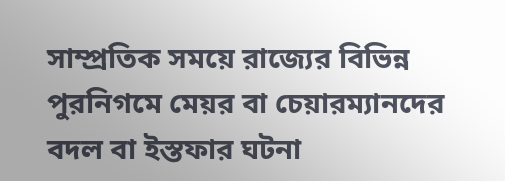সাম্প্রতিক সময়ে রাজ্যের বিভিন্ন পুরনিগমে মেয়র বা চেয়ারম্যানদের বদল বা ইস্তফার ঘটনা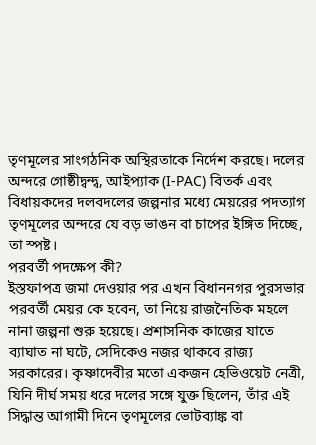তৃণমূলের সাংগঠনিক অস্থিরতাকে নির্দেশ করছে। দলের অন্দরে গোষ্ঠীদ্বন্দ্ব, আইপ্যাক (I-PAC) বিতর্ক এবং বিধায়কদের দলবদলের জল্পনার মধ্যে মেয়রের পদত্যাগ তৃণমূলের অন্দরে যে বড় ভাঙন বা চাপের ইঙ্গিত দিচ্ছে, তা স্পষ্ট।
পরবর্তী পদক্ষেপ কী?
ইস্তফাপত্র জমা দেওয়ার পর এখন বিধাননগর পুরসভার পরবর্তী মেয়র কে হবেন, তা নিয়ে রাজনৈতিক মহলে নানা জল্পনা শুরু হয়েছে। প্রশাসনিক কাজের যাতে ব্যাঘাত না ঘটে, সেদিকেও নজর থাকবে রাজ্য সরকারের। কৃষ্ণাদেবীর মতো একজন হেভিওয়েট নেত্রী, যিনি দীর্ঘ সময় ধরে দলের সঙ্গে যুক্ত ছিলেন, তাঁর এই সিদ্ধান্ত আগামী দিনে তৃণমূলের ভোটব্যাঙ্ক বা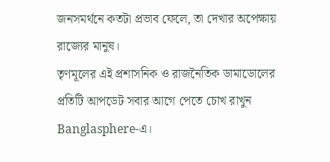জনসমর্থনে কতটা প্রভাব ফেলে, তা দেখার অপেক্ষায় রাজ্যের মানুষ।
তৃণমূলের এই প্রশাসনিক ও রাজনৈতিক ডামাডোলের প্রতিটি আপডেট সবার আগে পেতে চোখ রাখুন Banglasphere-এ।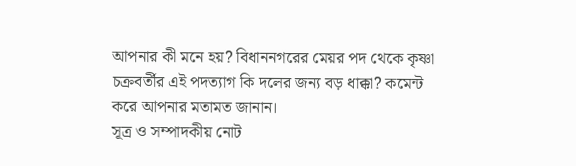আপনার কী মনে হয়? বিধাননগরের মেয়র পদ থেকে কৃষ্ণা চক্রবর্তীর এই পদত্যাগ কি দলের জন্য বড় ধাক্কা? কমেন্ট করে আপনার মতামত জানান।
সূত্র ও সম্পাদকীয় নোট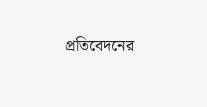প্রতিবেদনের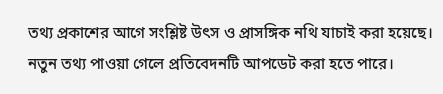তথ্য প্রকাশের আগে সংশ্লিষ্ট উৎস ও প্রাসঙ্গিক নথি যাচাই করা হয়েছে। নতুন তথ্য পাওয়া গেলে প্রতিবেদনটি আপডেট করা হতে পারে।